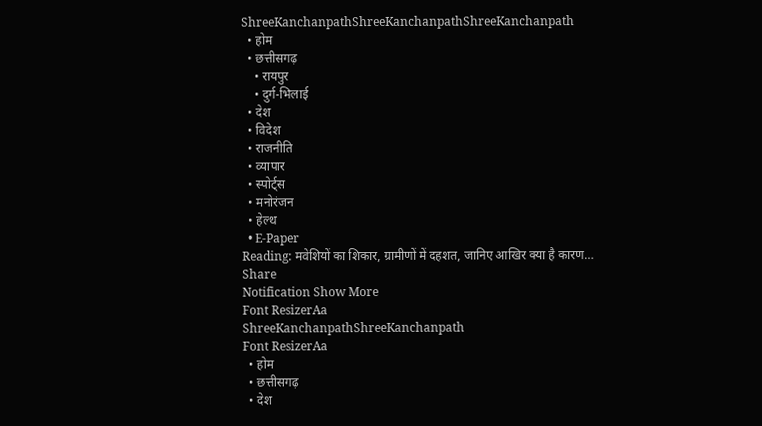ShreeKanchanpathShreeKanchanpathShreeKanchanpath
  • होम
  • छत्तीसगढ़
    • रायपुर
    • दुर्ग-भिलाई
  • देश
  • विदेश
  • राजनीति
  • व्यापार
  • स्पोर्ट्स
  • मनोरंजन
  • हेल्थ
  • E-Paper
Reading: मवेशियों का शिकार, ग्रामीणों में दहशत, जानिए आखिर क्या है कारण…
Share
Notification Show More
Font ResizerAa
ShreeKanchanpathShreeKanchanpath
Font ResizerAa
  • होम
  • छत्तीसगढ़
  • देश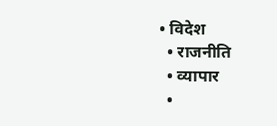• विदेश
  • राजनीति
  • व्यापार
  •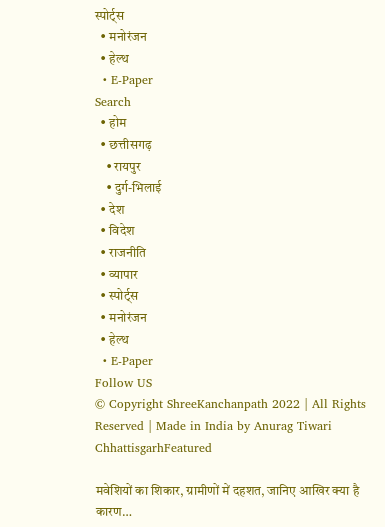स्पोर्ट्स
  • मनोरंजन
  • हेल्थ
  • E-Paper
Search
  • होम
  • छत्तीसगढ़
    • रायपुर
    • दुर्ग-भिलाई
  • देश
  • विदेश
  • राजनीति
  • व्यापार
  • स्पोर्ट्स
  • मनोरंजन
  • हेल्थ
  • E-Paper
Follow US
© Copyright ShreeKanchanpath 2022 | All Rights Reserved | Made in India by Anurag Tiwari
ChhattisgarhFeatured

मवेशियों का शिकार, ग्रामीणों में दहशत, जानिए आखिर क्या है कारण…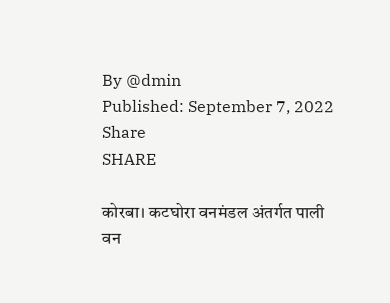By @dmin
Published: September 7, 2022
Share
SHARE

कोरबा। कटघोरा वनमंडल अंतर्गत पाली वन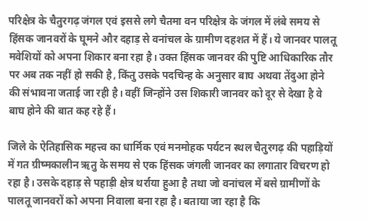परिक्षेत्र के चैतुरगढ़ जंगल एवं इससे लगे चैतमा वन परिक्षेत्र के जंगल में लंबे समय से हिंसक जानवरों के घूमने और दहाड़ से वनांचल के ग्रामीण दहशत में हैं। ये जानवर पालतू मवेशियों को अपना शिकार बना रहा है। उक्त हिंसक जानवर की पुष्टि आधिकारिक तौर पर अब तक नहीं हो सकी है, किंतु उसके पदचिन्ह के अनुसार बाघ अथवा तेंदुआ होने की संभावना जताई जा रही है। वहीं जिन्होंने उस शिकारी जानवर को दूर से देखा है वे बाघ होने की बात कह रहे हैं।

जिले के ऐतिहासिक महत्त्व का धार्मिक एवं मनमोहक पर्यटन स्थल चैतुरगढ़ की पहाड़ियों में गत ग्रीष्मकालीन ऋतु के समय से एक हिंसक जंगली जानवर का लगातार विचरण हो रहा है। उसके दहाड़ से पहाड़ी क्षेत्र थर्राया हुआ है तथा जो वनांचल में बसे ग्रामीणों के पालतू जानवरों को अपना निवाला बना रहा है। बताया जा रहा है कि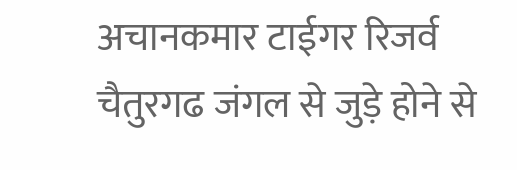अचानकमार टाईगर रिजर्व चैतुरगढ जंगल से जुड़े होने से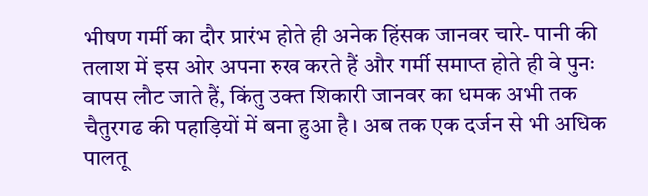भीषण गर्मी का दौर प्रारंभ होते ही अनेक हिंसक जानवर चारे- पानी की तलाश में इस ओर अपना रुख करते हैं और गर्मी समाप्त होते ही वे पुनः वापस लौट जाते हैं, किंतु उक्त शिकारी जानवर का धमक अभी तक चैतुरगढ की पहाड़ियों में बना हुआ है। अब तक एक दर्जन से भी अधिक पालतू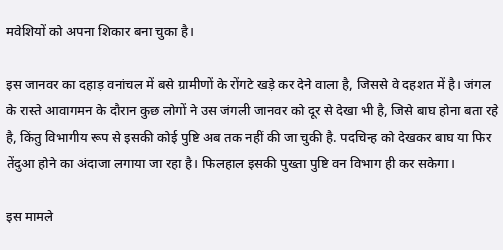मवेशियों को अपना शिकार बना चुका है।

इस जानवर का दहाड़ वनांचल में बसे ग्रामीणों के रोंगटे खड़े कर देने वाला है, जिससे वे दहशत में है। जंगल के रास्ते आवागमन के दौरान कुछ लोगों ने उस जंगली जानवर को दूर से देखा भी है, जिसे बाघ होना बता रहे है, किंतु विभागीय रूप से इसकी कोई पुष्टि अब तक नहीं की जा चुकी है. पदचिन्ह को देखकर बाघ या फिर तेंदुआ होने का अंदाजा लगाया जा रहा है। फिलहाल इसकी पुख्ता पुष्टि वन विभाग ही कर सकेगा।

इस मामले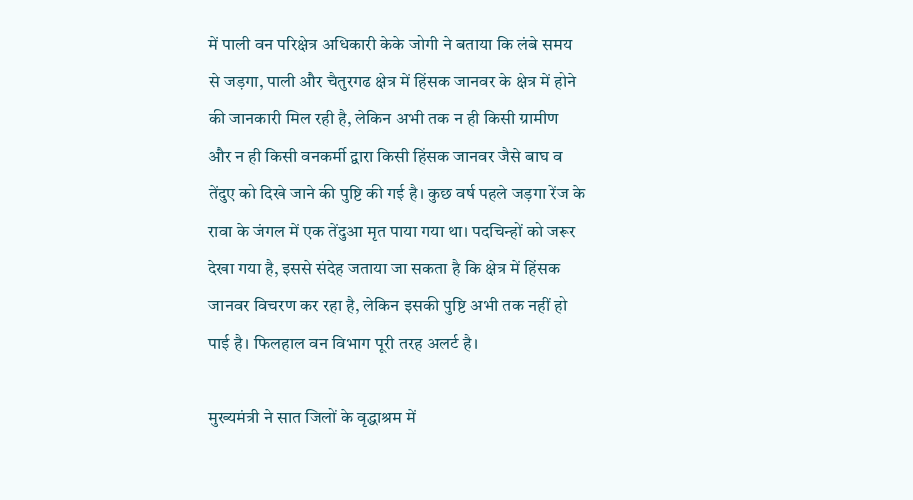में पाली वन परिक्षेत्र अधिकारी केके जोगी ने बताया कि लंबे समय से जड़गा, पाली और चैतुरगढ क्षेत्र में हिंसक जानवर के क्षेत्र में होने की जानकारी मिल रही है, लेकिन अभी तक न ही किसी ग्रामीण और न ही किसी वनकर्मी द्वारा किसी हिंसक जानवर जैसे बाघ व तेंदुए को दिखे जाने की पुष्टि की गई है। कुछ वर्ष पहले जड़गा रेंज के रावा के जंगल में एक तेंदुआ मृत पाया गया था। पदचिन्हों को जरूर देखा गया है, इससे संदेह जताया जा सकता है कि क्षेत्र में हिंसक जानवर विचरण कर रहा है, लेकिन इसकी पुष्टि अभी तक नहीं हो पाई है। फिलहाल वन विभाग पूरी तरह अलर्ट है।

मुख्यमंत्री ने सात जिलों के वृद्धाश्रम में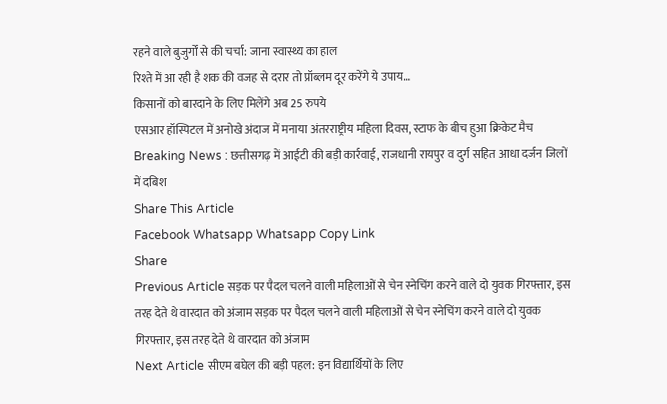रहने वाले बुजुर्गों से की चर्चा: जाना स्वास्थ्य का हाल
रिश्ते में आ रही है शक की वजह से दरार तो प्रॉब्लम दूर करेंगे ये उपाय…
किसानों को बारदाने के लिए मिलेंगे अब 25 रुपये
एसआर हॉस्पिटल में अनोखे अंदाज में मनाया अंतरराष्ट्रीय महिला दिवस, स्टाफ के बीच हुआ क्रिकेट मैच
Breaking News : छत्तीसगढ़ में आईटी की बड़ी कार्रवाई, राजधानी रायपुर व दुर्ग सहित आधा दर्जन जिलों में दबिश
Share This Article
Facebook Whatsapp Whatsapp Copy Link
Share
Previous Article सड़क पर पैदल चलने वाली महिलाओं से चेन स्नेचिंग करने वाले दो युवक गिरफ्तार, इस तरह देते थे वारदात को अंजाम सड़क पर पैदल चलने वाली महिलाओं से चेन स्नेचिंग करने वाले दो युवक गिरफ्तार, इस तरह देते थे वारदात को अंजाम
Next Article सीएम बघेल की बड़ी पहल: इन विद्यार्थियों के लिए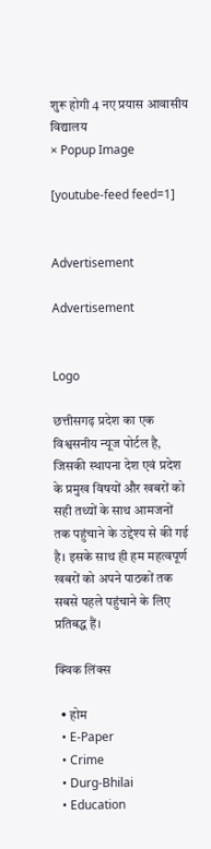शुरू होगी 4 नए प्रयास आवासीय विद्यालय
× Popup Image

[youtube-feed feed=1]


Advertisement

Advertisement


Logo

छत्तीसगढ़ प्रदेश का एक विश्वसनीय न्यूज पोर्टल है, जिसकी स्थापना देश एवं प्रदेश के प्रमुख विषयों और खबरों को सही तथ्यों के साथ आमजनों तक पहुंचाने के उद्देश्य से की गई है। इसके साथ ही हम महत्वपूर्ण खबरों को अपने पाठकों तक सबसे पहले पहुंचाने के लिए प्रतिबद्ध हैं।

क्विक लिंक्स

  • होम
  • E-Paper
  • Crime
  • Durg-Bhilai
  • Education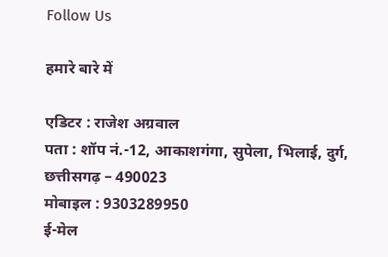Follow Us

हमारे बारे में

एडिटर : राजेश अग्रवाल
पता : शॉप नं.-12, आकाशगंगा, सुपेला, भिलाई, दुर्ग, छत्तीसगढ़ – 490023
मोबाइल : 9303289950
ई-मेल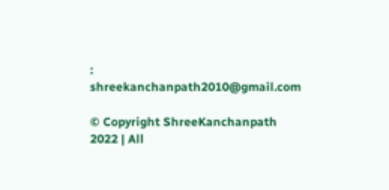: shreekanchanpath2010@gmail.com

© Copyright ShreeKanchanpath 2022 | All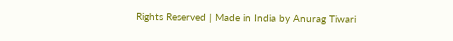Rights Reserved | Made in India by Anurag Tiwari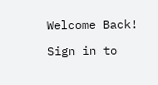Welcome Back!

Sign in to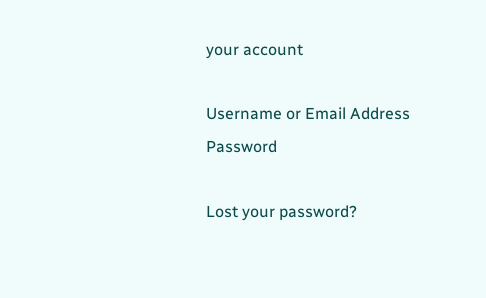your account

Username or Email Address
Password

Lost your password?